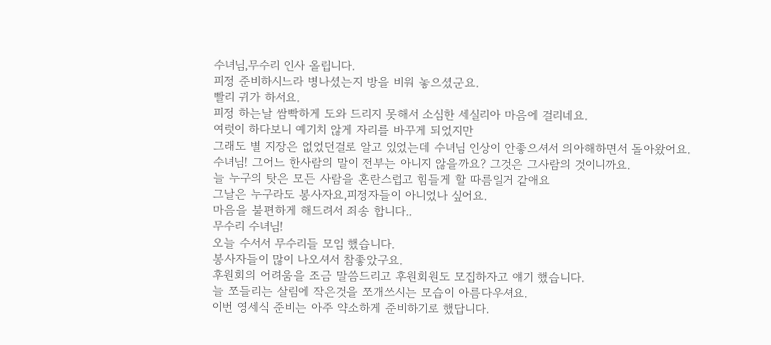수녀님,무수리 인사 올립니다.
피정 준비하시느라 병나셨는지 방을 비워 놓으셨군요.
빨리 귀가 하서요.
피정 하는날 쌈빡하게 도와 드리지 못해서 소심한 세실리아 마음에 걸리네요.
여럿이 하다보니 예기치 않게 자리를 바꾸게 되었지만
그래도 별 지장은 없었던걸로 알고 있었는데 수녀님 인상이 안좋으셔서 의아해하면서 돌아왔어요.
수녀님! 그어느 한사람의 말이 전부는 아니지 않을까요? 그것은 그사람의 것이니까요.
늘 누구의 탓은 모든 사람을 혼란스럽고 힘들게 할 따름일거 같애요
그날은 누구라도 봉사자요,피정자들이 아니었나 싶어요.
마음을 불편하게 해드려서 죄송 합니다..
무수리 수녀님!
오늘 수서서 무수리들 모임 했습니다.
봉사자들이 많이 나오셔서 참좋았구요.
후원회의 어려움을 조금 말씀드리고 후원회원도 모집하자고 얘기 했습니다.
늘 쪼들리는 살림에 작은것을 쪼개쓰시는 모습이 아름다우셔요.
이번 영세식 준비는 아주 약소하게 준비하기로 했답니다.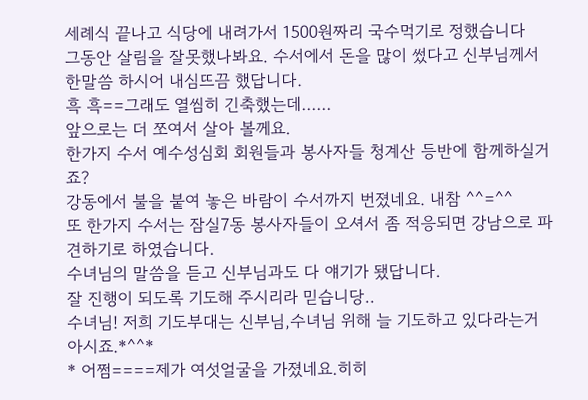세례식 끝나고 식당에 내려가서 1500원짜리 국수먹기로 정했습니다
그동안 살림을 잘못했나봐요. 수서에서 돈을 많이 썼다고 신부님께서 한말씀 하시어 내심뜨끔 했답니다.
흑 흑==그래도 열씸히 긴축했는데......
앞으로는 더 쪼여서 살아 볼께요.
한가지 수서 예수성심회 회원들과 봉사자들 청계산 등반에 함께하실거죠?
강동에서 불을 붙여 놓은 바람이 수서까지 번졌네요. 내참 ^^=^^
또 한가지 수서는 잠실7동 봉사자들이 오셔서 좀 적응되면 강남으로 파견하기로 하였습니다.
수녀님의 말씀을 듣고 신부님과도 다 얘기가 됐답니다.
잘 진행이 되도록 기도해 주시리라 믿습니당..
수녀님! 저희 기도부대는 신부님,수녀님 위해 늘 기도하고 있다라는거 아시죠.*^^*
* 어쩜====제가 여섯얼굴을 가졌네요.히히